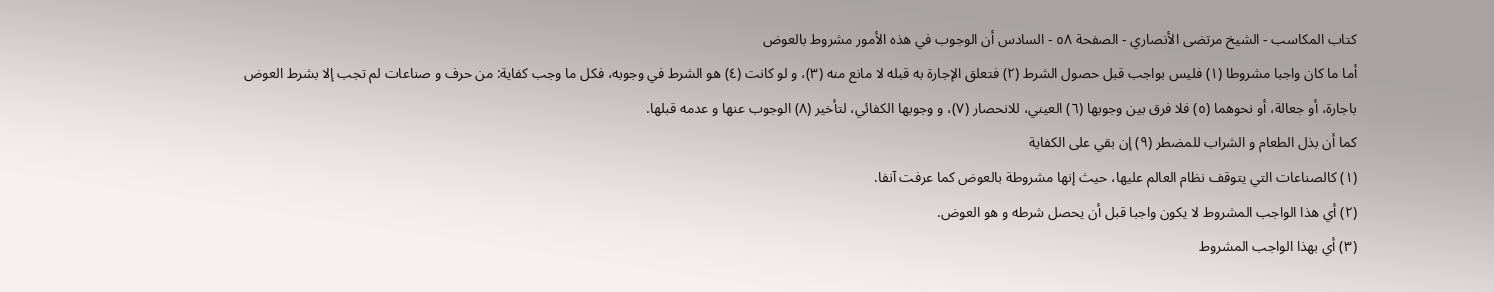كتاب المكاسب - الشيخ مرتضى الأنصاري - الصفحة ٥٨ - السادس أن الوجوب في هذه الأمور مشروط بالعوض
أما ما كان واجبا مشروطا (١) فليس بواجب قبل حصول الشرط (٢) فتعلق الإجارة به قبله لا مانع منه (٣)، و لو كانت (٤) هو الشرط في وجوبه، فكل ما وجب كفاية: من حرف و صناعات لم تجب إلا بشرط العوض باجارة، أو جعالة، أو نحوهما (٥) فلا فرق بين وجوبها (٦) العيني، للانحصار (٧)، و وجوبها الكفائي، لتأخير (٨) الوجوب عنها و عدمه قبلها.
كما أن بذل الطعام و الشراب للمضطر (٩) إن بقي على الكفاية
(١) كالصناعات التي يتوقف نظام العالم عليها، حيث إنها مشروطة بالعوض كما عرفت آنفا.
(٢) أي هذا الواجب المشروط لا يكون واجبا قبل أن يحصل شرطه و هو العوض.
(٣) أي بهذا الواجب المشروط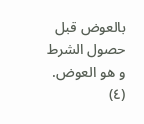بالعوض قبل حصول الشرط و هو العوض.
(٤)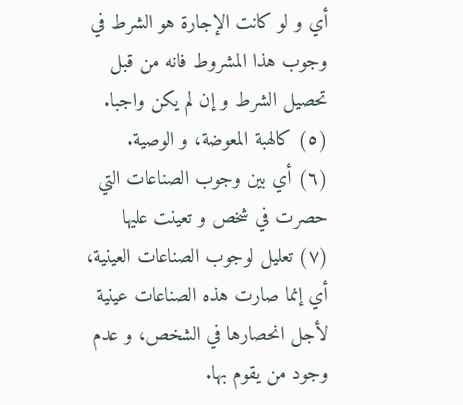أي و لو كانت الإجارة هو الشرط في وجوب هذا المشروط فانه من قبل تحصيل الشرط و إن لم يكن واجبا.
(٥) كالهبة المعوضة، و الوصية.
(٦) أي بين وجوب الصناعات التي حصرت في شخص و تعينت عليها
(٧) تعليل لوجوب الصناعات العينية، أي إنما صارت هذه الصناعات عينية لأجل انحصارها في الشخص، و عدم وجود من يقوم بها.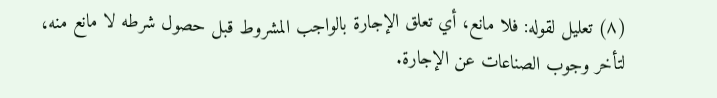(٨) تعليل لقوله: فلا مانع، أي تعلق الإجارة بالواجب المشروط قبل حصول شرطه لا مانع منه، لتأخر وجوب الصناعات عن الإجارة.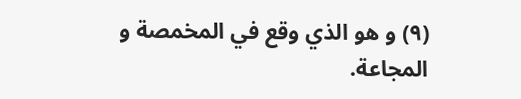(٩) و هو الذي وقع في المخمصة و المجاعة.